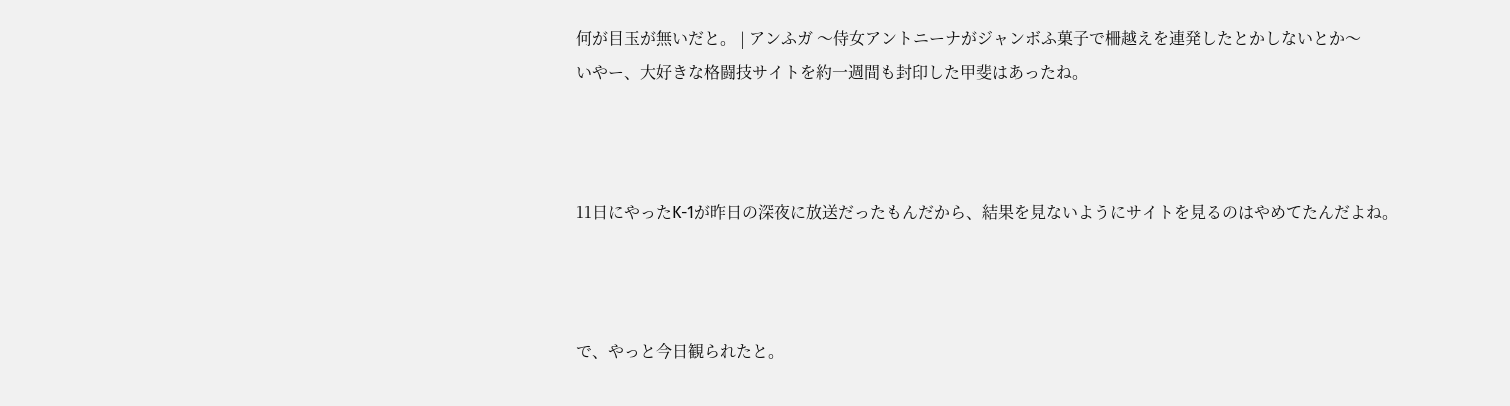何が目玉が無いだと。 | アンふガ 〜侍女アントニーナがジャンボふ菓子で柵越えを連発したとかしないとか〜
いやー、大好きな格闘技サイトを約一週間も封印した甲斐はあったね。



11日にやったK-1が昨日の深夜に放送だったもんだから、結果を見ないようにサイトを見るのはやめてたんだよね。



で、やっと今日観られたと。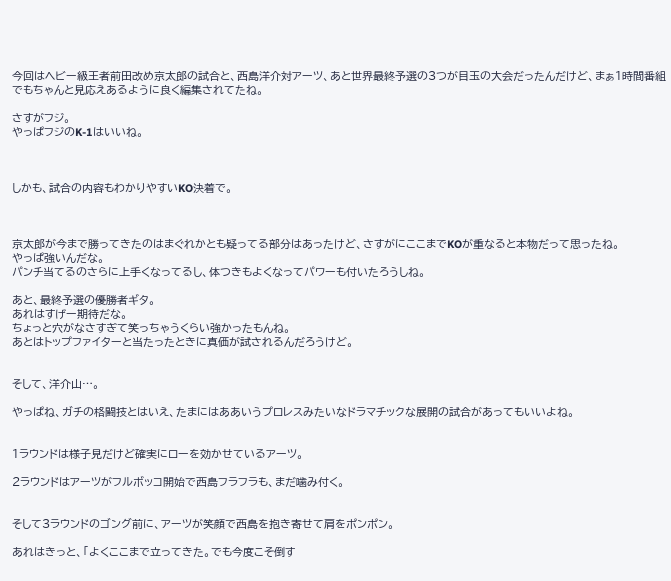今回はヘビー級王者前田改め京太郎の試合と、西島洋介対アーツ、あと世界最終予選の3つが目玉の大会だったんだけど、まぁ1時間番組でもちゃんと見応えあるように良く編集されてたね。

さすがフジ。
やっぱフジのK-1はいいね。



しかも、試合の内容もわかりやすいKO決着で。



京太郎が今まで勝ってきたのはまぐれかとも疑ってる部分はあったけど、さすがにここまでKOが重なると本物だって思ったね。
やっぱ強いんだな。
パンチ当てるのさらに上手くなってるし、体つきもよくなってパワーも付いたろうしね。

あと、最終予選の優勝者ギタ。
あれはすげー期待だな。
ちょっと穴がなさすぎて笑っちゃうくらい強かったもんね。
あとはトップファイターと当たったときに真価が試されるんだろうけど。


そして、洋介山…。

やっぱね、ガチの格闘技とはいえ、たまにはああいうプロレスみたいなドラマチックな展開の試合があってもいいよね。


1ラウンドは様子見だけど確実にローを効かせているアーツ。

2ラウンドはアーツがフルボッコ開始で西島フラフラも、まだ噛み付く。


そして3ラウンドのゴング前に、アーツが笑顔で西島を抱き寄せて肩をポンポン。

あれはきっと、「よくここまで立ってきた。でも今度こそ倒す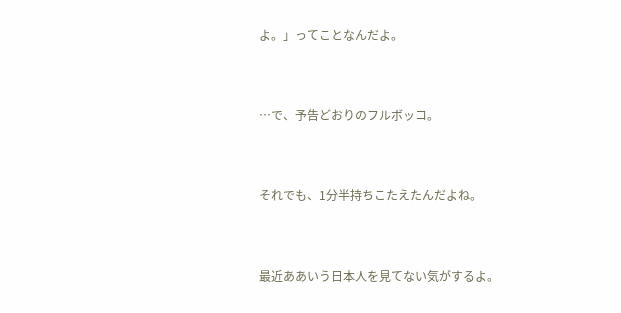よ。」ってことなんだよ。


…で、予告どおりのフルボッコ。


それでも、1分半持ちこたえたんだよね。


最近ああいう日本人を見てない気がするよ。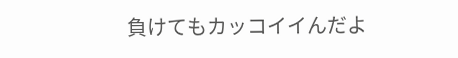負けてもカッコイイんだよ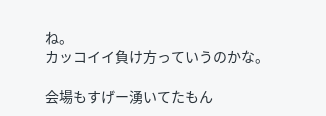ね。
カッコイイ負け方っていうのかな。

会場もすげー湧いてたもん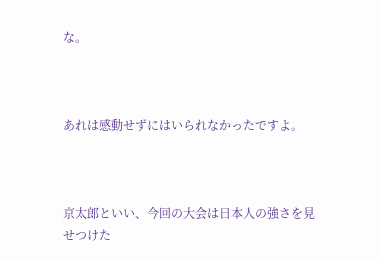な。



あれは感動せずにはいられなかったですよ。



京太郎といい、今回の大会は日本人の強さを見せつけた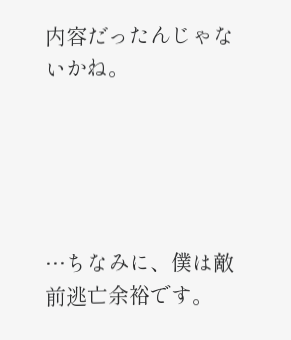内容だったんじゃないかね。





…ちなみに、僕は敵前逃亡余裕です。